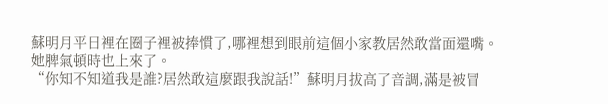蘇明月平日裡在圈子裡被捧慣了,哪裡想到眼前這個小家教居然敢當面還嘴。
她脾氣頓時也上來了。
“你知不知道我是誰?居然敢這麼跟我說話!”蘇明月拔高了音調,滿是被冒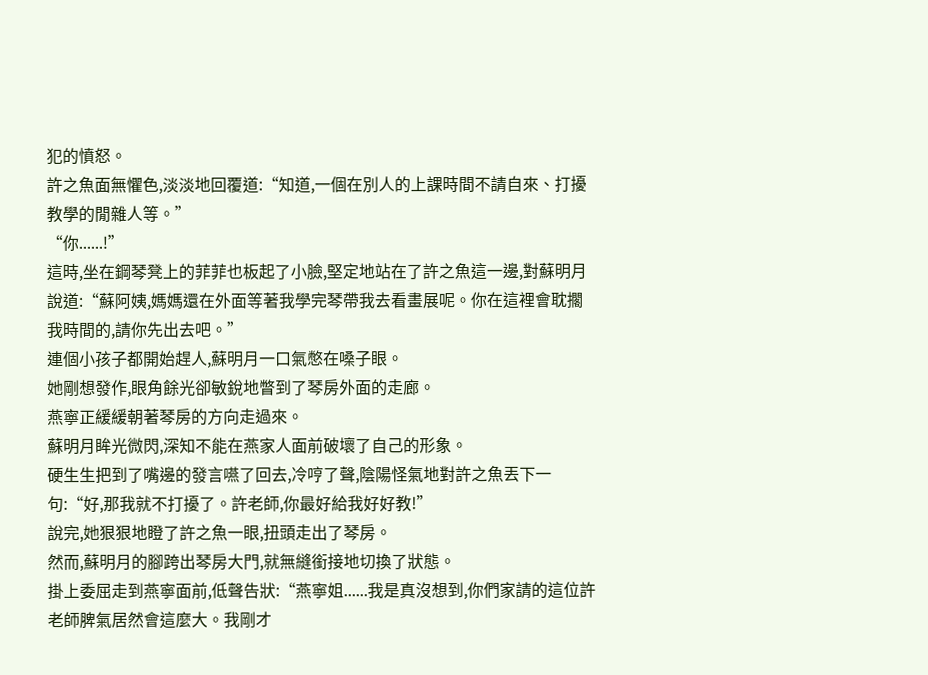犯的憤怒。
許之魚面無懼色,淡淡地回覆道:“知道,一個在別人的上課時間不請自來、打擾教學的閒雜人等。”
“你......!”
這時,坐在鋼琴凳上的菲菲也板起了小臉,堅定地站在了許之魚這一邊,對蘇明月說道:“蘇阿姨,媽媽還在外面等著我學完琴帶我去看畫展呢。你在這裡會耽擱我時間的,請你先出去吧。”
連個小孩子都開始趕人,蘇明月一口氣憋在嗓子眼。
她剛想發作,眼角餘光卻敏銳地瞥到了琴房外面的走廊。
燕寧正緩緩朝著琴房的方向走過來。
蘇明月眸光微閃,深知不能在燕家人面前破壞了自己的形象。
硬生生把到了嘴邊的發言嚥了回去,冷哼了聲,陰陽怪氣地對許之魚丟下一句:“好,那我就不打擾了。許老師,你最好給我好好教!”
說完,她狠狠地瞪了許之魚一眼,扭頭走出了琴房。
然而,蘇明月的腳跨出琴房大門,就無縫銜接地切換了狀態。
掛上委屈走到燕寧面前,低聲告狀:“燕寧姐......我是真沒想到,你們家請的這位許老師脾氣居然會這麼大。我剛才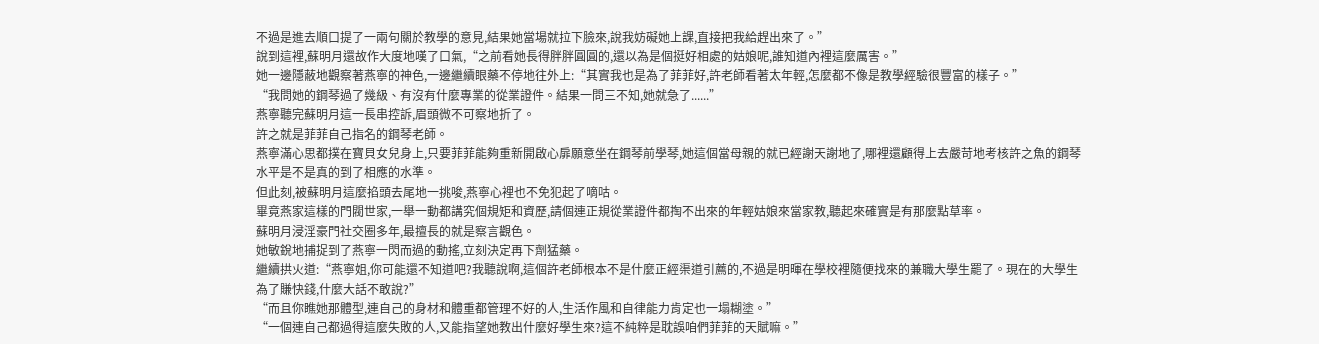不過是進去順口提了一兩句關於教學的意見,結果她當場就拉下臉來,說我妨礙她上課,直接把我給趕出來了。”
說到這裡,蘇明月還故作大度地嘆了口氣,“之前看她長得胖胖圓圓的,還以為是個挺好相處的姑娘呢,誰知道內裡這麼厲害。”
她一邊隱蔽地觀察著燕寧的神色,一邊繼續眼藥不停地往外上:“其實我也是為了菲菲好,許老師看著太年輕,怎麼都不像是教學經驗很豐富的樣子。”
“我問她的鋼琴過了幾級、有沒有什麼專業的從業證件。結果一問三不知,她就急了......”
燕寧聽完蘇明月這一長串控訴,眉頭微不可察地折了。
許之就是菲菲自己指名的鋼琴老師。
燕寧滿心思都撲在寶貝女兒身上,只要菲菲能夠重新開啟心扉願意坐在鋼琴前學琴,她這個當母親的就已經謝天謝地了,哪裡還顧得上去嚴苛地考核許之魚的鋼琴水平是不是真的到了相應的水準。
但此刻,被蘇明月這麼掐頭去尾地一挑唆,燕寧心裡也不免犯起了嘀咕。
畢竟燕家這樣的門閥世家,一舉一動都講究個規矩和資歷,請個連正規從業證件都掏不出來的年輕姑娘來當家教,聽起來確實是有那麼點草率。
蘇明月浸淫豪門社交圈多年,最擅長的就是察言觀色。
她敏銳地捕捉到了燕寧一閃而過的動搖,立刻決定再下劑猛藥。
繼續拱火道:“燕寧姐,你可能還不知道吧?我聽說啊,這個許老師根本不是什麼正經渠道引薦的,不過是明暉在學校裡隨便找來的兼職大學生罷了。現在的大學生為了賺快錢,什麼大話不敢說?”
“而且你瞧她那體型,連自己的身材和體重都管理不好的人,生活作風和自律能力肯定也一塌糊塗。”
“一個連自己都過得這麼失敗的人,又能指望她教出什麼好學生來?這不純粹是耽誤咱們菲菲的天賦嘛。”